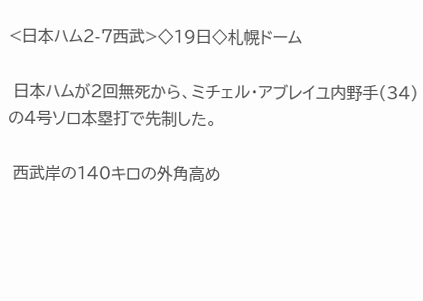<日本ハム2-7西武>◇19日◇札幌ドーム

 日本ハムが2回無死から、ミチェル・アブレイユ内野手(34)の4号ソロ本塁打で先制した。

 西武岸の140キロの外角高め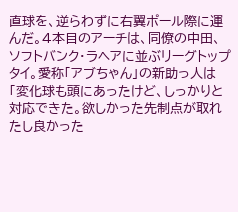直球を、逆らわずに右翼ポール際に運んだ。4本目のアーチは、同僚の中田、ソフトバンク・ラヘアに並ぶリーグトップタイ。愛称「アブちゃん」の新助っ人は「変化球も頭にあったけど、しっかりと対応できた。欲しかった先制点が取れたし良かった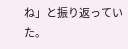ね」と振り返っていた。